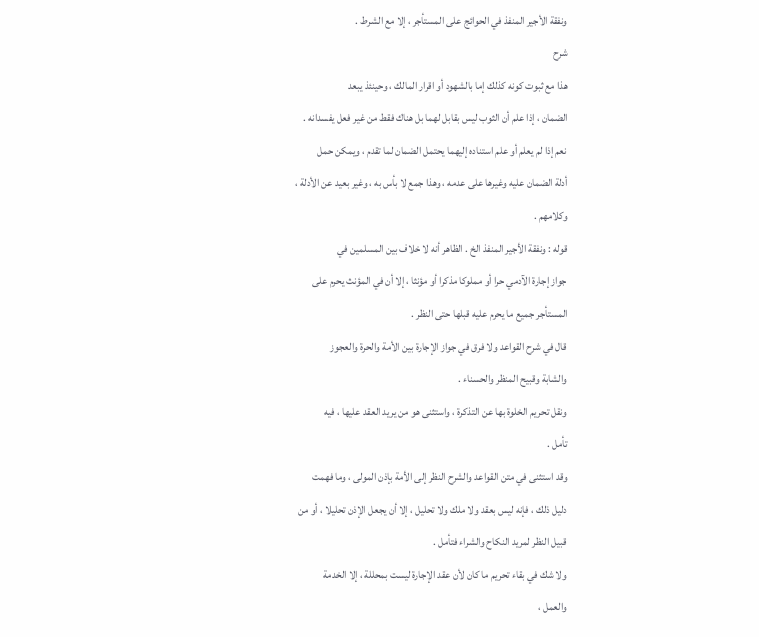ونفقة الأجير المنفذ في الحوائج على المستأجر ، إلا مع الشرط .
شرح
هذا مع ثبوت كونه كذلك إما بالشهود أو اقرار المالك ، وحينئذ يبعد
الضمان ، إذا علم أن الثوب ليس بقابل لهما بل هناك فقط من غير فعل يفسدانه .
نعم إذا لم يعلم أو علم استناده إليهما يحتمل الضمان لما تقدم ، ويمكن حمل
أدلة الضمان عليه وغيرها على عدمه ، وهذا جمع لا بأس به ، وغير بعيد عن الأدلة ،
وكلامهم .
قوله : ونفقة الأجير المنفذ الخ . الظاهر أنه لا خلاف بين المسلمين في
جواز إجارة الآدمي حرا أو مملوكا مذكرا أو مؤنثا ، إلا أن في المؤنث يحرم على
المستأجر جميع ما يحرم عليه قبلها حتى النظر .
قال في شرح القواعد ولا فرق في جواز الإجارة بين الأمة والحرة والعجوز
والشابة وقبيح المنظر والحسناء .
ونقل تحريم الخلوة بها عن التذكرة ، واستثنى هو من يريد العقد عليها ، فيه
تأمل .
وقد استثنى في متن القواعد والشرح النظر إلى الأمة بإذن المولى ، وما فهمت
دليل ذلك ، فإنه ليس بعقد ولا ملك ولا تحليل ، إلا أن يجعل الإذن تحليلا ، أو من
قبيل النظر لمريد النكاح والشراء فتأمل .
ولا شك في بقاء تحريم ما كان لأن عقد الإجارة ليست بمحللة ، إلا الخدمة
والعمل ،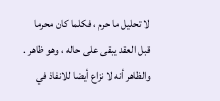لا تحليل ما حرم ، فكلما كان محرما قبل العقد يبقى على حاله ، وهو ظاهر .
والظاهر أنه لا نزاع أيضا للانفاذ في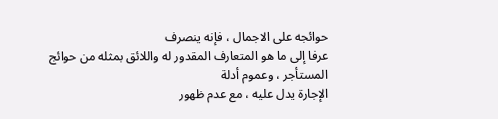حوائجه على الاجمال ، فإنه ينصرف
عرفا إلى ما هو المتعارف المقدور له واللائق بمثله من حوائج المستأجر ، وعموم أدلة
الإجارة يدل عليه ، مع عدم ظهور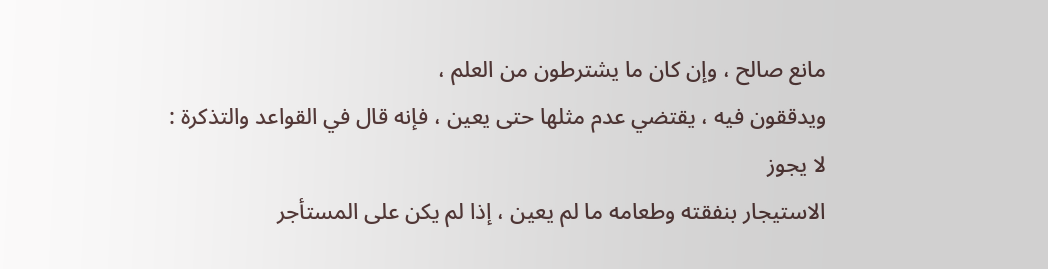مانع صالح ، وإن كان ما يشترطون من العلم ،
ويدققون فيه ، يقتضي عدم مثلها حتى يعين ، فإنه قال في القواعد والتذكرة : لا يجوز
الاستيجار بنفقته وطعامه ما لم يعين ، إذا لم يكن على المستأجر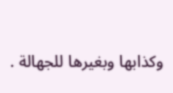وكذابها وبغيرها للجهالة .